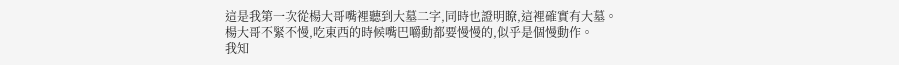這是我第一次從楊大哥嘴裡聽到大墓二字,同時也證明瞭,這裡確實有大墓。
楊大哥不緊不慢,吃東西的時候嘴巴嚼動都要慢慢的,似乎是個慢動作。
我知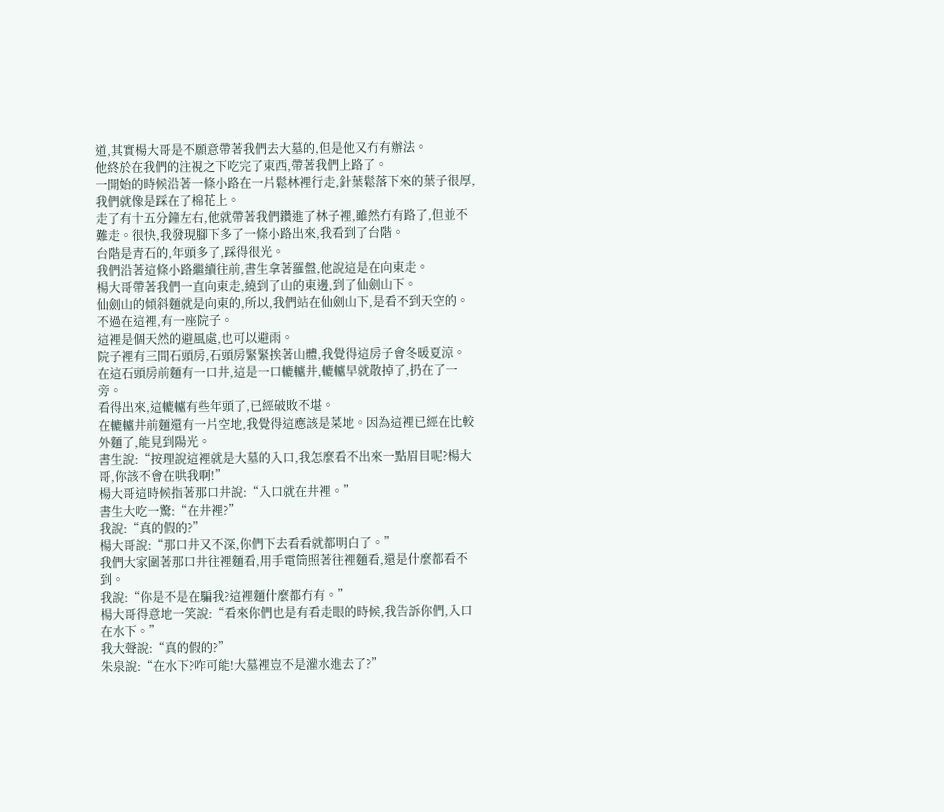道,其實楊大哥是不願意帶著我們去大墓的,但是他又冇有辦法。
他終於在我們的注視之下吃完了東西,帶著我們上路了。
一開始的時候沿著一條小路在一片鬆林裡行走,針葉鬆落下來的葉子很厚,我們就像是踩在了棉花上。
走了有十五分鐘左右,他就帶著我們鑽進了林子裡,雖然冇有路了,但並不難走。很快,我發現腳下多了一條小路出來,我看到了台階。
台階是青石的,年頭多了,踩得很光。
我們沿著這條小路繼續往前,書生拿著羅盤,他說這是在向東走。
楊大哥帶著我們一直向東走,繞到了山的東邊,到了仙劍山下。
仙劍山的傾斜麵就是向東的,所以,我們站在仙劍山下,是看不到天空的。不過在這裡,有一座院子。
這裡是個天然的避風處,也可以避雨。
院子裡有三間石頭房,石頭房緊緊挨著山體,我覺得這房子會冬暖夏涼。
在這石頭房前麵有一口井,這是一口轆轤井,轆轤早就散掉了,扔在了一旁。
看得出來,這轆轤有些年頭了,已經破敗不堪。
在轆轤井前麵還有一片空地,我覺得這應該是菜地。因為這裡已經在比較外麵了,能見到陽光。
書生說:“按理說這裡就是大墓的入口,我怎麼看不出來一點眉目呢?楊大哥,你該不會在哄我啊!”
楊大哥這時候指著那口井說:“入口就在井裡。”
書生大吃一驚:“在井裡?”
我說:“真的假的?”
楊大哥說:“那口井又不深,你們下去看看就都明白了。”
我們大家圍著那口井往裡麵看,用手電筒照著往裡麵看,還是什麼都看不到。
我說:“你是不是在騙我?這裡麵什麼都冇有。”
楊大哥得意地一笑說:“看來你們也是有看走眼的時候,我告訴你們,入口在水下。”
我大聲說:“真的假的?”
朱泉說:“在水下?咋可能!大墓裡豈不是灌水進去了?”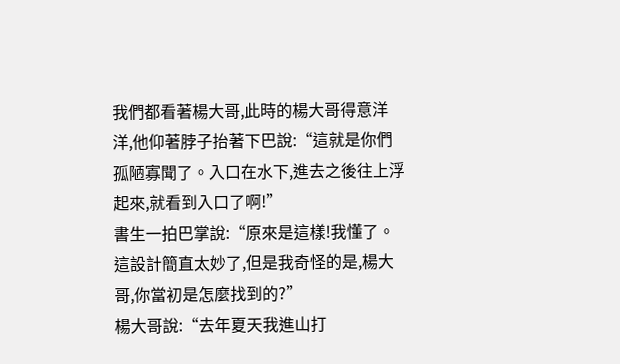我們都看著楊大哥,此時的楊大哥得意洋洋,他仰著脖子抬著下巴說:“這就是你們孤陋寡聞了。入口在水下,進去之後往上浮起來,就看到入口了啊!”
書生一拍巴掌說:“原來是這樣!我懂了。這設計簡直太妙了,但是我奇怪的是,楊大哥,你當初是怎麼找到的?”
楊大哥說:“去年夏天我進山打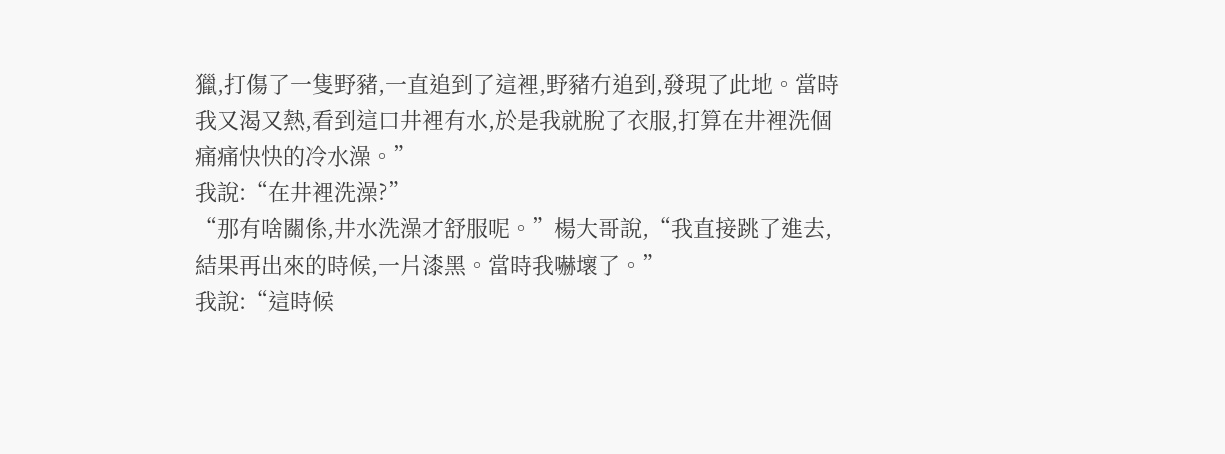獵,打傷了一隻野豬,一直追到了這裡,野豬冇追到,發現了此地。當時我又渴又熱,看到這口井裡有水,於是我就脫了衣服,打算在井裡洗個痛痛快快的冷水澡。”
我說:“在井裡洗澡?”
“那有啥關係,井水洗澡才舒服呢。”楊大哥說,“我直接跳了進去,結果再出來的時候,一片漆黑。當時我嚇壞了。”
我說:“這時候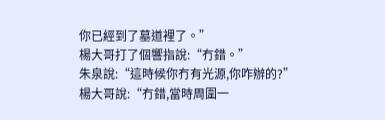你已經到了墓道裡了。”
楊大哥打了個響指說:“冇錯。”
朱泉說:“這時候你冇有光源,你咋辦的?”
楊大哥說:“冇錯,當時周圍一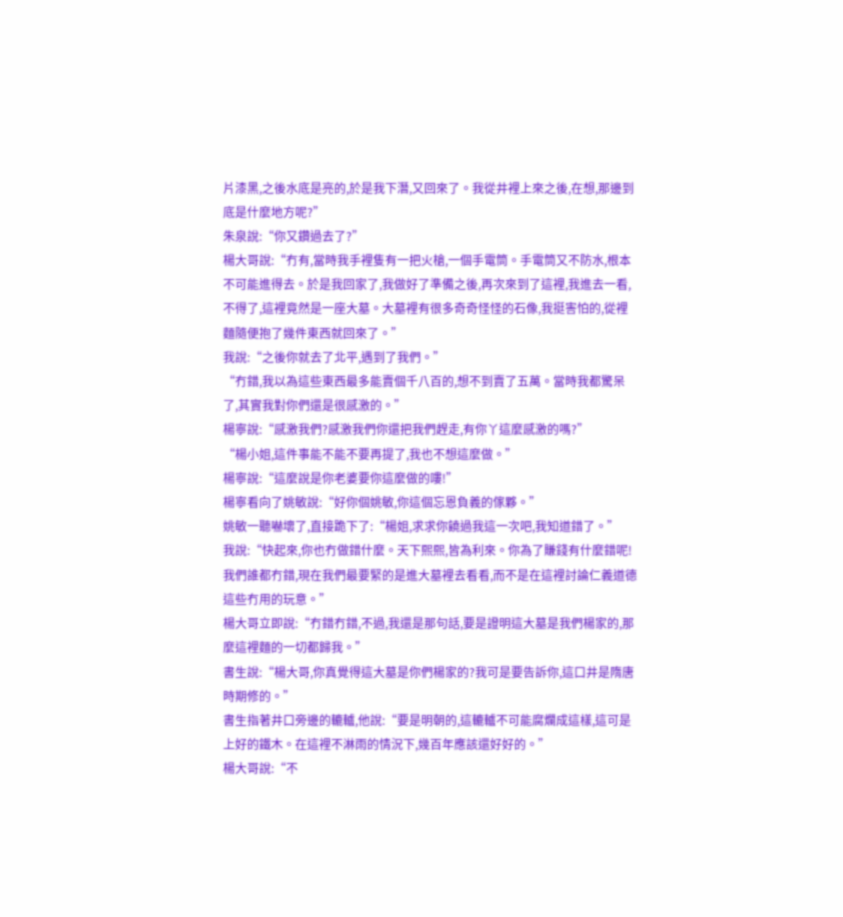片漆黑,之後水底是亮的,於是我下潛,又回來了。我從井裡上來之後,在想,那邊到底是什麼地方呢?”
朱泉說:“你又鑽過去了?”
楊大哥說:“冇有,當時我手裡隻有一把火槍,一個手電筒。手電筒又不防水,根本不可能進得去。於是我回家了,我做好了準備之後,再次來到了這裡,我進去一看,不得了,這裡竟然是一座大墓。大墓裡有很多奇奇怪怪的石像,我挺害怕的,從裡麵隨便抱了幾件東西就回來了。”
我說:“之後你就去了北平,遇到了我們。”
“冇錯,我以為這些東西最多能賣個千八百的,想不到賣了五萬。當時我都驚呆了,其實我對你們還是很感激的。”
楊寧說:“感激我們?感激我們你還把我們趕走,有你丫這麼感激的嗎?”
“楊小姐,這件事能不能不要再提了,我也不想這麼做。”
楊寧說:“這麼說是你老婆要你這麼做的嘍!”
楊寧看向了姚敏說:“好你個姚敏,你這個忘恩負義的傢夥。”
姚敏一聽嚇壞了,直接跪下了:“楊姐,求求你饒過我這一次吧,我知道錯了。”
我說:“快起來,你也冇做錯什麼。天下熙熙,皆為利來。你為了賺錢有什麼錯呢!我們誰都冇錯,現在我們最要緊的是進大墓裡去看看,而不是在這裡討論仁義道德這些冇用的玩意。”
楊大哥立即說:“冇錯冇錯,不過,我還是那句話,要是證明這大墓是我們楊家的,那麼這裡麵的一切都歸我。”
書生說:“楊大哥,你真覺得這大墓是你們楊家的?我可是要告訴你,這口井是隋唐時期修的。”
書生指著井口旁邊的轆轤,他說:“要是明朝的,這轆轤不可能腐爛成這樣,這可是上好的鐵木。在這裡不淋雨的情況下,幾百年應該還好好的。”
楊大哥說:“不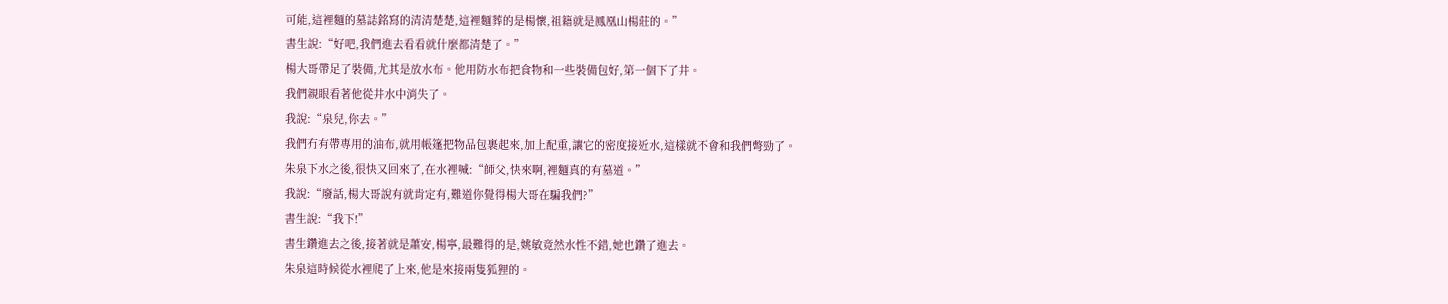可能,這裡麵的墓誌銘寫的清清楚楚,這裡麵葬的是楊懷,祖籍就是鳳凰山楊莊的。”
書生說:“好吧,我們進去看看就什麼都清楚了。”
楊大哥帶足了裝備,尤其是放水布。他用防水布把食物和一些裝備包好,第一個下了井。
我們親眼看著他從井水中消失了。
我說:“泉兒,你去。”
我們冇有帶專用的油布,就用帳篷把物品包裹起來,加上配重,讓它的密度接近水,這樣就不會和我們彆勁了。
朱泉下水之後,很快又回來了,在水裡喊:“師父,快來啊,裡麵真的有墓道。”
我說:“廢話,楊大哥說有就肯定有,難道你覺得楊大哥在騙我們?”
書生說:“我下!”
書生鑽進去之後,接著就是蕭安,楊寧,最難得的是,姚敏竟然水性不錯,她也鑽了進去。
朱泉這時候從水裡爬了上來,他是來接兩隻狐狸的。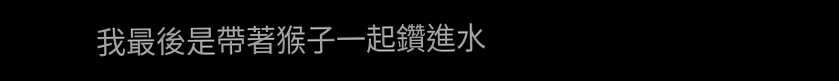我最後是帶著猴子一起鑽進水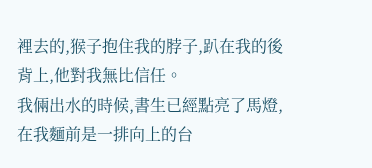裡去的,猴子抱住我的脖子,趴在我的後背上,他對我無比信任。
我倆出水的時候,書生已經點亮了馬燈,在我麵前是一排向上的台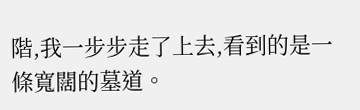階,我一步步走了上去,看到的是一條寬闊的墓道。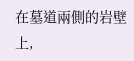在墓道兩側的岩壁上,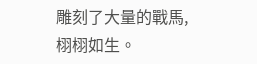雕刻了大量的戰馬,栩栩如生。